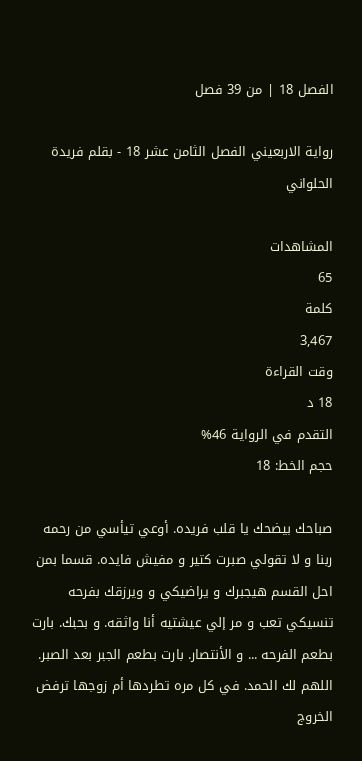الفصل 18 | من 39 فصل

رواية الاربعيني الفصل الثامن عشر 18 - بقلم فريدة الحلواني

المشاهدات
65
كلمة
3,467
وقت القراءة
18 د
التقدم في الرواية 46%
حجم الخط: 18

صباحك بيضحك يا قلب فريده. أوعي تيأسي من رحمه ربنا و لا تقولي صبرت كتير و مفيش فايده. قسما بمن احل القسم هيجبرك و يراضيكي و ويرزقك بفرحه تنسيكي تعب و مر إلي عيشتيه أنا واثقه. و بحبك. بارت بطعم الفرحه ... و الأنتصار. بارت بطعم الجبر بعد الصبر. اللهم لك الحمد. في كل مره تطردها أم زوجها ترفض الخروج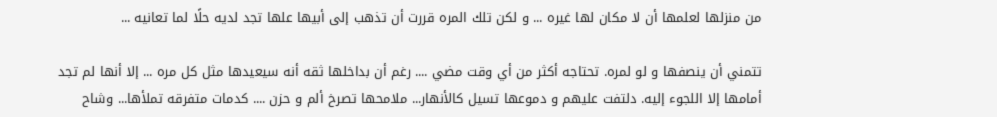من منزلها لعلمها أن لا مكان لها غيره ... و لكن تلك المره قررت أن تذهب إلى أبيها علها تجد لديه حلًا لما تعانيه ...

تتمني أن ينصفها و لو لمره. تحتاجه أكثر من أي وقت مضي .... رغم أن بداخلها ثقه أنه سيعيدها مثل كل مره ... إلا أنها لم تجد أمامها إلا اللجوء إليه. دلتفت عليهم و دموعها تسيل كالأنهار... ملامحها تصرخ ألم و حزن .... كدمات متفرقه تملأها... وشاح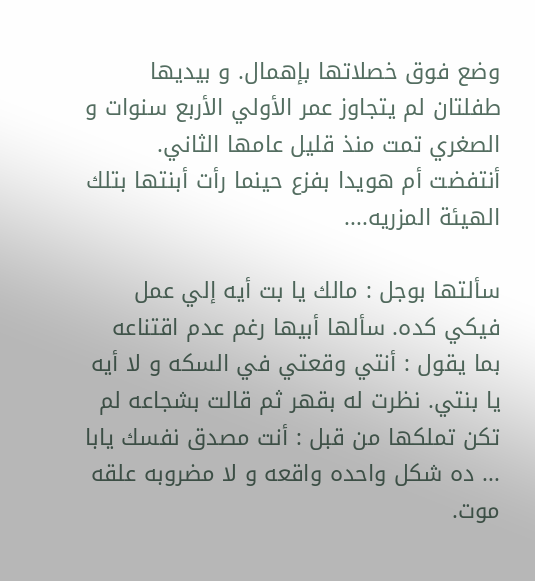وضع فوق خصلاتها بإهمال. و بيديها طفلتان لم يتجاوز عمر الأولي الأربع سنوات و الصغري تمت منذ قليل عامها الثاني. أنتفضت أم هويدا بفزع حينما رأت أبنتها بتلك الهيئة المزريه....

سألتها بوجل : مالك يا بت أيه إلي عمل فيكي كده. سألها أبيها رغم عدم اقتناعه بما يقول : أنتي وقعتي في السكه و لا أيه يا بنتي. نظرت له بقهر ثم قالت بشجاعه لم تكن تملكها من قبل : أنت مصدق نفسك يابا ... ده شكل واحده واقعه و لا مضروبه علقه موت.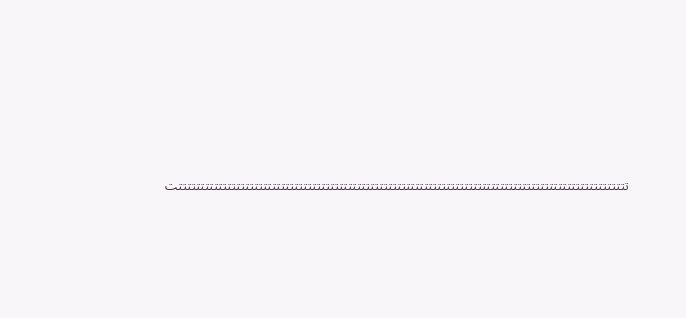تتتتتتتتتتتتتتتتتتتتتتتتتتتتتتتتتتتتتتتتتتتتتتتتتتتتتتتتتتتتتتتتتتتتتتتتتتتتتتتتتتتتتتتتتتتتتتتتتتتتتت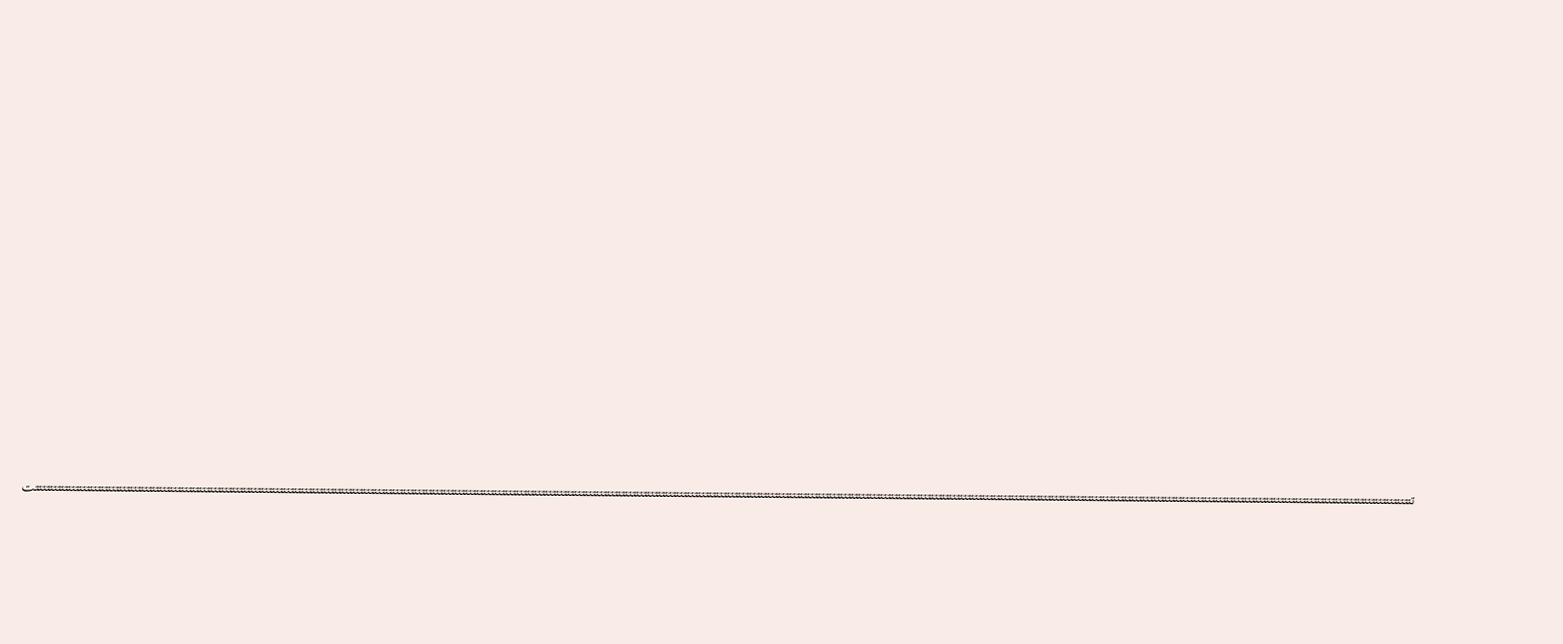تتتتتتتتتتتتتتتتتتتتتتتتتتتتتتتتتتتتتتتتتتتتتتتتتتتتتتتتتتتتتتتتتتتتتتتتتتتتتتتتتتتتتتتتتتتتتتتتتتتتتتتتتتتتتتتتتتتتتتتتتتتتتتتتتتتتتتتتتتتتتتتتتتتتتتتتتتتتتتتتتتتتتتتتتتتتتتتتتتتتتتتتتتتتتتتتتتتتتتتتتتتتتتتتتتتتتتتتتتتتتتتتتتتتتتتتتتتتتتتتتتتتتتتتتتتتتتتتتتتتتتتتتتتتتتتتتتتتتتتتتتتتتتتتتتتتتتتتتتتتتتتتتتتتتتتتتتتتتتتتتتتتتتتتتتتتتتتتتتتتتتتتتتتتتتتتتتتتتتتتتتتتتتتتتتتتتتتتتتتت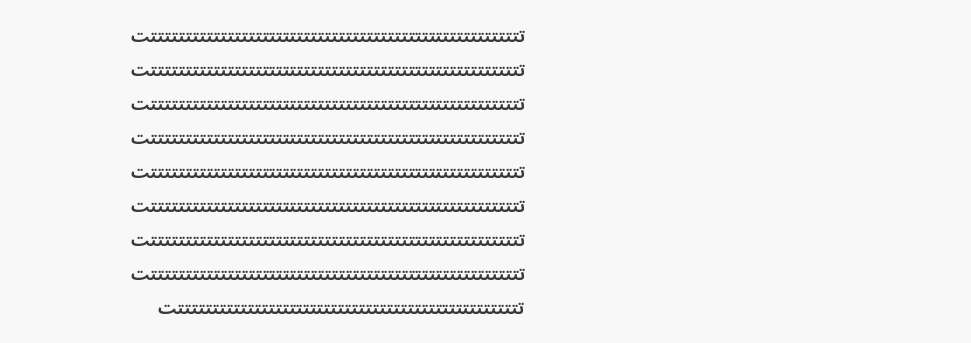تتتتتتتتتتتتتتتتتتتتتتتتتتتتتتتتتتتتتتتتتتتتتتتتتتتتتتتتتتتتتتتتتتتتتتتتتتتتتتتتتتتتتتتتتتتتتتتتتتتتتتتتتتتتتتتتتتتتتتتتتتتتتتتتتتتتتتتتتتتتتتتتتتتتتتتتتتتتتتتتتتتتتتتتتتتتتتتتتتتتتتتتتتتتتتتتتتتتتتتتتتتتتتتتتتتتتتتتتتتتتتتتتتتتتتتتتتتتتتتتتتتتتتتتتتتتتتتتتتتتتتتتتتتتتتتتتتتتتتتتتتتتتتتتتتتتتتتتتتتتتتتتتتتتتتتتتتتتتتتتتتتتتتتتتتتتتتتتتتتتتتتتتتتتتتتتتتتتتتتتتتتتتتتتتتتتتتتتتتتتتتتتتتتتتتتتتتتتتتتتتتتتتتتتتتتتتتتتتتتتتتتتتتتتتتتتتتتتتتتتتتتتتتتتتتتتتتتتتتتتتتتتتتتتتتتتتتتتتتتتتتتتتتتتتتت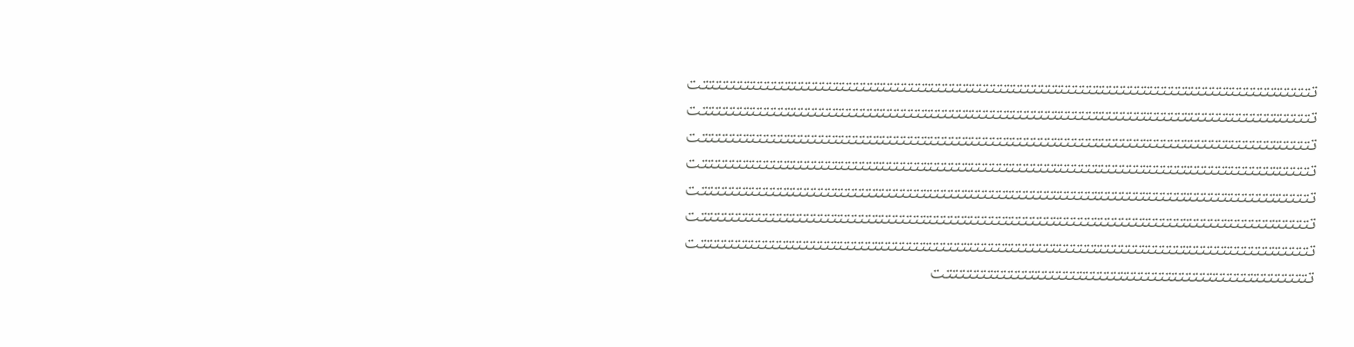تتتتتتتتتتتتتتتتتتتتتتتتتتتتتتتتتتتتتتتتتتتتتتتتتتتتتتتتتتتتتتتتتتتتتتتتتتتتتتتتتتتتتتتتتتتتتتتتتتتتتتتتتتتتتتتتتتتتتتتتتتتتتتتتتتتتتتتتتتتتتتتتتتتتتتتتتتتتتتتتتتتتتتتتتتتتتتتتتتتتتتتتتتتتتتتتتتتتتتتتتتتتتتتتتتتتتتتتتتتتتتتتتتتتتتتتتتتتتتتتتتتتتتتتتتتتتتتتتتتتتتتتتتتتتتتتتتتتتتتتتتتتتتتتتتتتتتتتتتتتتتتتتتتتتتتتتتتتتتتتتتتتتتتتتتتتتتتتتتتتتتتتتتتتتتتتتتتتتتتتتتتتتتتتتتتتتتتتتتتتتتتتتتتتتتتتتتتتتتتتتتتتتتتتتتتتتتتتتتتتتتتتتتتتتتتتتتتتتتتتتتتتتتتتتتتتتتتتتتتتتتتتتتتتتتتتتتتتتتتتتتتتتتتتتتتتتتتتتتتتتتتتتتتتتتتتتتتتتتتتتتتتتتتتتتتتتتتتتتتتتتتتتتتتتتتتتتتتتتتتتتتتتتتتتتتتتتتتتتتتتتتتتتتتتتتتتتتتتتتتتتتتتتتتتتتتتتتتتتتتتتتتتتتتتتتتتتتتتتتتتتتتتتتتتتتتتتتتتتتتتتتتتتتتتتتتتتتتتتتتتتتتتتتتتتتت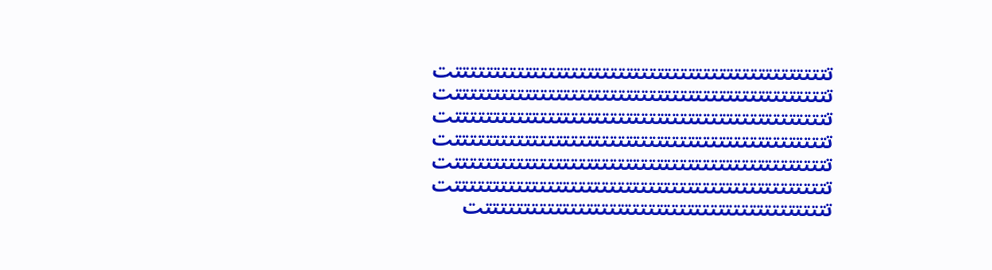تتتتتتتتتتتتتتتتتتتتتتتتتتتتتتتتتتتتتتتتتتتتتتتتتتتتتتتتتتتتتتتتتتتتتتتتتتتتتتتتتتتتتتتتتتتتتتتتتتتتتتتتتتتتتتتتتتتتتتتتتتتتتتتتتتتتتتتتتتتتتتتتتتتتتتتتتتتتتتتتتتتتتتتتتتتتتتتتتتتتتتتتتتتتتتتتتتتتتتتتتتتتتتتتتتتتتتتتتتتتتتتتتتتتتتتتتتتتتتتتتتتتتتتتتتتتتتتتتتتتتتتتتتتتتتتتتتتتتتتتتتتتتتتتتتتتتتتتتتتتتتتتتتتتتتتتتتتتتتتتتتتتتتتتتتتتتتتتتتتتتتتتتت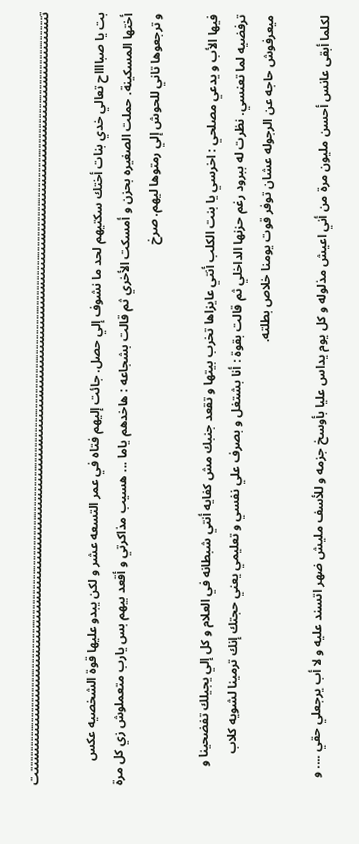تتتتتتتتتتتتتتتتتتتتتتتتتتتتتتتتتتتتتتتتتتتتتتتتتتتتتتتتتتتتتتتتتتتتتتتتتتتتتتتتتتتتتتتتتتتتتتتتتتتتتتتتتتتتتتتتتتتتتتتتتتتتتتتتتتتتتتتتتتتتتتتتتتتتتتتتتتتت

بت يا صبااااح تعالي خدي بنات أختك سكتيهم لحد ما نشوف إلي حصل. جائت إليهم فتاه في عمر التسعه عشر و لكن يبدو عليها قوة الشخصيه عكس أختها المسكينة. حملت الصغيره بحزن و أمسكت الأخري ثم قالت بشجاعه : هاخدهم ياما ... هسيب مذاكرتي و أقعد بيهم بس يارب متعملوش زي كل مرة و ترجعوها تاني للحوش إلي رمتوها ليهم. صرخ

فيها الأب و يدعي مصلحي : اخرسي يا بنت الكلب أنتي عايزاها تخرب بيتها و تقعد جنبك مش كفايه أنتي شبطانه في العلام و كل إلي يجيلك تفضحينا و ترفضيه لما تعنسي. نظرت له ببرود رغم حزنها الداخلي ثم قالت بقوة : أنا بشتغل و بصرف علي نفسي و تعليمي يعني حجتك إنك ترمينا لشويه كلاب ميعرفوش حاجه عن الرجوله عشان توفر قوت يومنا خلاص بطلته.

لكلما أبقى عانس أحسن مليون مرة من أني اعيش مذلوله و كل يوم يداس عليا بأوسخ جزمه و للأسف مليش ضهر اتسند عليه و لا أب يرجعلي حقي .... و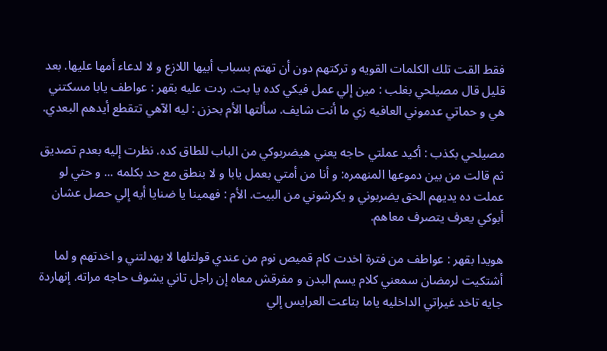فقط القت تلك الكلمات القويه و تركتهم دون أن تهتم بسباب أبيها اللازع و لا لدعاء أمها عليها. بعد قليل قال مصيلحي بغلب : مين إلي عمل فيكي كده يا بت. ردت عليه بقهر : عواطف يابا مسكتني هي و حماتي عدموني العافيه زي ما أنت شايف. سألتها الأم بحزن : ليه الآهي تتقطع أيدهم البعدي.

مصيلحي بكذب : أكيد عملتي حاجه يعني هيضربوكي من الباب للطاق كده. نظرت إليه بعدم تصديق ثم قالت من بين دموعها المنهمره: و أنا من أمتي بعمل يابا و لا بنطق مع حد بكلمه ... و حتي لو عملت ده يديهم الحق يضربوني و يكرشوني من البيت. الأم : فهمينا يا ضنايا أيه إلي حصل عشان أبوكي يعرف يتصرف معاهم.

هويدا بقهر : عواطف من فترة اخدت كام قميص نوم من عندي قولتلها لا بهدلتني و اخدتهم و لما أشتكيت لرمضان سمعني كلام يسم البدن و مفرقش معاه إن راجل تاني يشوف حاجه مراته. إنهاردة جايه تاخد غيراتي الداخليه ياما بتاعت العرايس إلي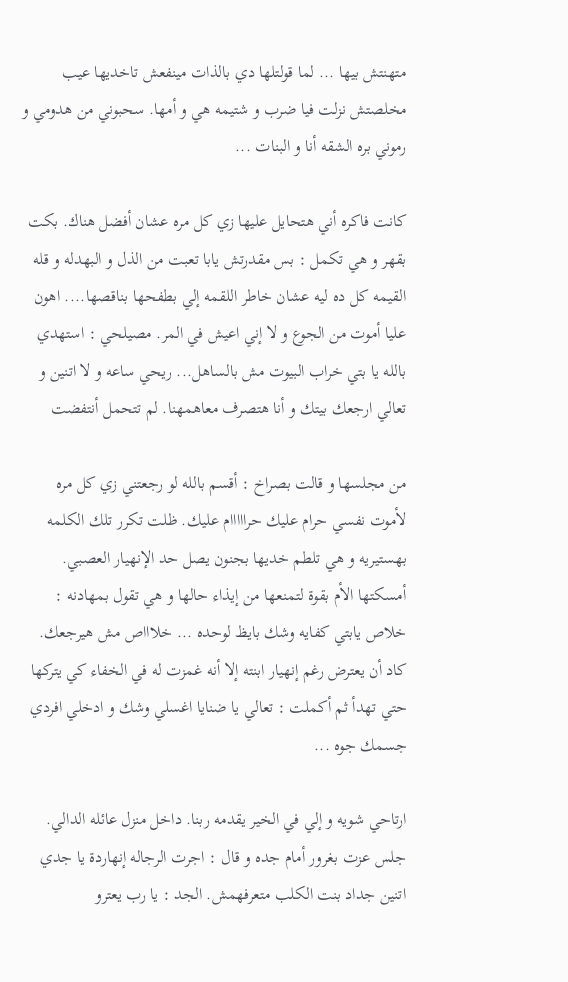متهنتش بيها ... لما قولتلها دي بالذات مينفعش تاخديها عيب مخلصتش نزلت فيا ضرب و شتيمه هي و أمها. سحبوني من هدومي و رموني بره الشقه أنا و البنات ...

كانت فاكره أني هتحايل عليها زي كل مره عشان أفضل هناك. بكت بقهر و هي تكمل : بس مقدرتش يابا تعبت من الذل و البهدله و قله القيمه كل ده ليه عشان خاطر اللقمه إلي بطفحها بناقصها.... اهون عليا أموت من الجوع و لا إني اعيش في المر. مصيلحي : استهدي بالله يا بتي خراب البيوت مش بالساهل... ريحي ساعه و لا اتنين و تعالي ارجعك بيتك و أنا هتصرف معاهمهنا. لم تتحمل أنتفضت

من مجلسها و قالت بصراخ : أقسم بالله لو رجعتني زي كل مره لأموت نفسي حرام عليك حرااااام عليك. ظلت تكرر تلك الكلمه بهستيريه و هي تلطم خديها بجنون يصل حد الإنهيار العصبي. أمسكتها الأم بقوة لتمنعها من إيذاء حالها و هي تقول بمهادنه : خلاص يابتي كفايه وشك بايظ لوحده ... خلاااص مش هيرجعك. كاد أن يعترض رغم إنهيار ابنته إلا أنه غمزت له في الخفاء كي يتركها حتي تهدأ ثم أكملت : تعالي يا ضنايا اغسلي وشك و ادخلي افردي جسمك جوه ...

ارتاحي شويه و إلي في الخير يقدمه ربنا. داخل منزل عائله الدالي. جلس عزت بغرور أمام جده و قال : اجرت الرجاله إنهاردة يا جدي اتنين جداد بنت الكلب متعرفهمش. الجد : يا رب يعترو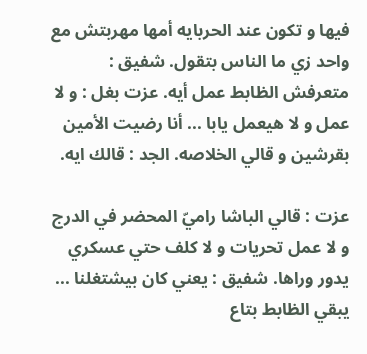فيها و تكون عند الحربايه أمها مهربتش مع واحد زي ما الناس بتقول. شفيق : متعرفش الظابط عمل أيه. عزت بغل : و لا عمل و لا هيعمل يابا ... أنا رضيت الأمين بقرشين و قالي الخلاصه. الجد : قالك ايه.

عزت : قالي الباشا راميّ المحضر في الدرج و لا عمل تحريات و لا كلف حتي عسكري يدور وراها. شفيق : يعني كان بيشتغلنا ... يبقي الظابط بتاع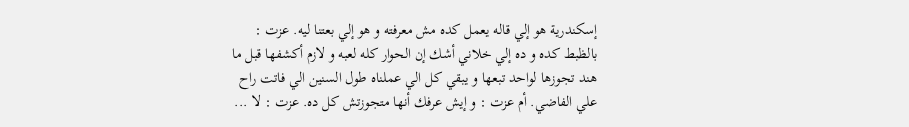إسكندرية هو إلي قاله يعمل كده مش معرفته و هو إلي بعتنا ليه. عزت : بالظبط كده و ده إلي خلاني أشك إن الحوار كله لعبه و لازم أكشفها قبل ما هند تجوزها لواحد تبعها و يبقي كل الي عملناه طول السنين الي فاتت راح علي الفاضي. أم عزت : و إيش عرفك أنها متجوزتش كل ده. عزت : لا ...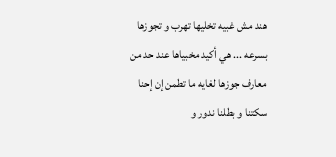هند مش غبيه تخليها تهرب و تجوزها بسرعه ... هي أكيد مخبياها عند حد من معارف جوزها لغايه ما تطمن إن إحنا سكتنا و بطلنا ندور و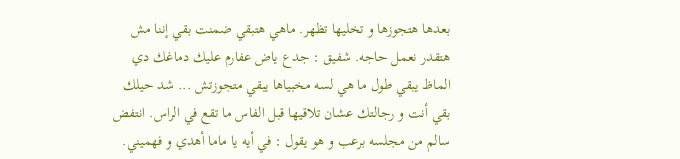بعدها هتجوزها و تخليها تظهر. ماهي هتبقي ضمنت بقي إننا مش هتقدر نعمل حاجه. شفيق : جدع ياض عفارم عليك دماغك دي الماظ يبقي طول ما هي لسه مخبياها يبقي متجوزتش ... شد حيلك بقي أنت و رجالتك عشان تلاقيها قبل الفاس ما تقع في الراس. انتفض سالم من مجلسه برعب و هو يقول : في أيه يا ماما أهدي و فهميني.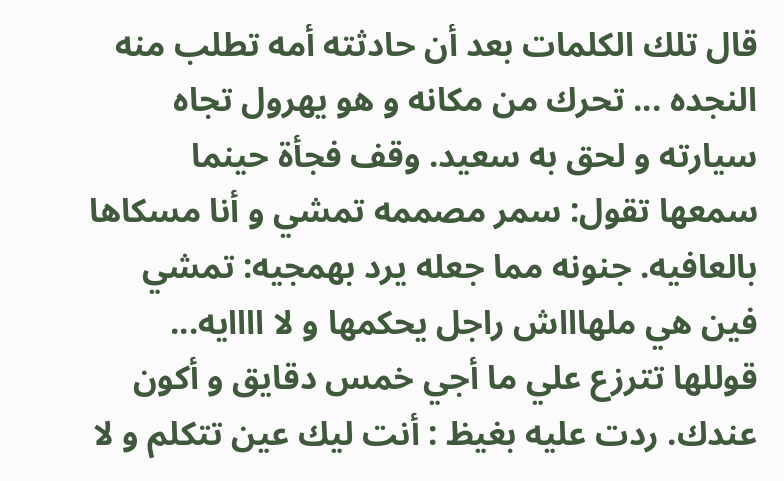قال تلك الكلمات بعد أن حادثته أمه تطلب منه النجده ... تحرك من مكانه و هو يهرول تجاه سيارته و لحق به سعيد. وقف فجأة حينما سمعها تقول: سمر مصممه تمشي و أنا مسكاها بالعافيه. جنونه مما جعله يرد بهمجيه: تمشي فين هي ملهاااش راجل يحكمها و لا اااايه... قوللها تترزع علي ما أجي خمس دقايق و أكون عندك. ردت عليه بغيظ : أنت ليك عين تتكلم و لا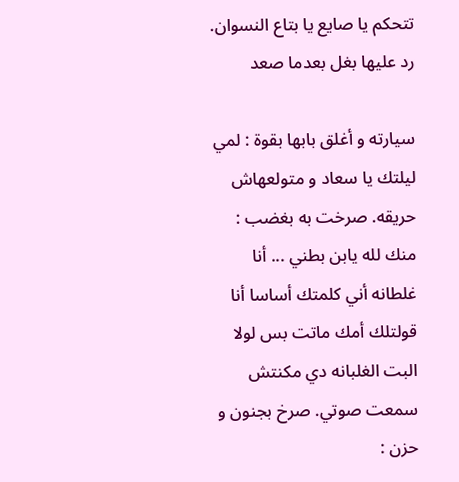تتحكم يا صايع يا بتاع النسوان. رد عليها بغل بعدما صعد

سيارته و أغلق بابها بقوة : لمي ليلتك يا سعاد و متولعهاش حريقه. صرخت به بغضب : منك لله يابن بطني ... أنا غلطانه أني كلمتك أساسا أنا قولتلك أمك ماتت بس لولا البت الغلبانه دي مكنتش سمعت صوتي. صرخ بجنون و حزن :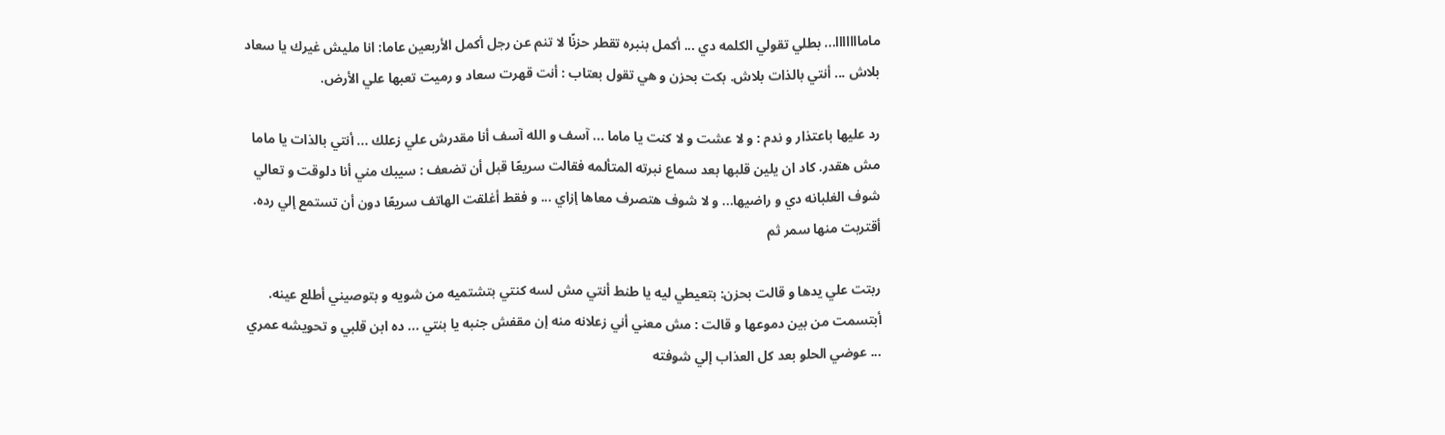مامااااااا... بطلي تقولي الكلمه دي ... أكمل بنبره تقطر حزنًا لا تنم عن رجل أكمل الأربعين عاما: انا مليش غيرك يا سعاد بلاش ... أنتي بالذات بلاش. بكت بحزن و هي تقول بعتاب : أنت قهرت سعاد و رميت تعبها علي الأرض.

رد عليها باعتذار و ندم : و لا عشت و لا كنت يا ماما ... آسف و الله آسف أنا مقدرش علي زعلك ... أنتي بالذات يا ماما مش هقدر. كاد ان يلين قلبها بعد سماع نبرته المتألمه فقالت سريعًا قبل أن تضعف : سيبك مني أنا دلوقت و تعالي شوف الغلبانه دي و راضيها... و لا شوف هتصرف معاها إزاي ... و فقط أغلقت الهاتف سريعًا دون أن تستمع إلي رده. أقتربت منها سمر ثم

ربتت علي يدها و قالت بحزن: بتعيطي ليه يا طنط أنتي مش لسه كنتي بتشتميه من شويه و بتوصيني أطلع عينه. أبتسمت من بين دموعها و قالت : مش معني أني زعلانه منه إن مقفش جنبه يا بنتي ... ده ابن قلبي و تحويشه عمري ... عوضي الحلو بعد كل العذاب إلي شوفته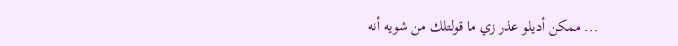... ممكن أديلو عذر زي ما قولتلك من شويه أنه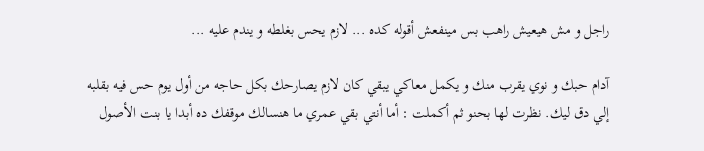راجل و مش هيعيش راهب بس مينفعش أقوله كده ... لازم يحس بغلطه و يندم عليه ...

آدام حبك و نوي يقرب منك و يكمل معاكي يبقي كان لازم يصارحك بكل حاجه من أول يوم حس فيه بقلبه إلي دق ليك. نظرت لها بحنو ثم أكملت : أما أنتي بقي عمري ما هنسالك موقفك ده أبدا يا بنت الأصول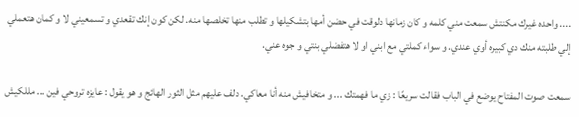.... واحده غيرك مكنتش سمعت مني كلمه و كان زمانها دلوقت في حضن أمها بتشكيلها و تطلب منها تخلصها منه. لكن كون إنك تقعدي و تسمعيني لا و كمان هتعملي إلي طلبته منك دي كبيره أوي عندي. و سواء كملتي مع ابني او لا هتفضلي بنتي و جوه عني.

سمعت صوت المفتاح يوضع في الباب فقالت سريعًا : زي ما فهمتك ... و متخافيش منه أنا معاكي. دلف عليهم مثل الثور الهائج و هو يقول : عايزه تروحي فين ... مللكيش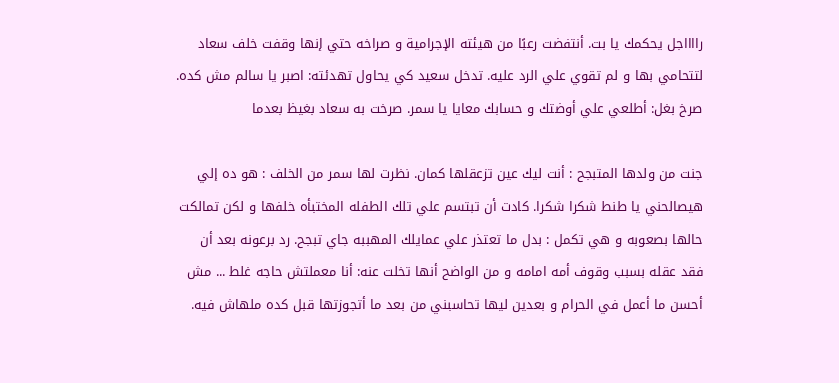رااااجل يحكمك يا بت. أنتفضت رعبًا من هيئته الإجرامية و صراخه حتي إنها وقفت خلف سعاد لتتحامي بها و لم تقوي علي الرد عليه. تدخل سعيد كي يحاول تهدئته: اصبر يا سالم مش كده. صرخ بغل: أطلعي علي أوضتك و حسابك معايا يا سمر. صرخت به سعاد بغيظ بعدما

جنت من ولدها المتبجح : أنت ليك عين تزعقلها كمان. نظرت لها سمر من الخلف : هو ده إلي هيصالحني يا طنط شكرا شكرا. كادت أن تبتسم علي تلك الطفله المختبأه خلفها و لكن تمالكت حالها بصعوبه و هي تكمل : بدل ما تعتذر علي عمايلك المهببه جاي تبجح. رد برعونه بعد أن فقد عقله بسبب وقوف أمه امامه و من الواضح أنها تخلت عنه: أنا معملتش حاجه غلط ... مش أحسن ما أعمل في الحرام و بعدين ليها تحاسبني من بعد ما أتجوزتها قبل كده ملهاش فيه.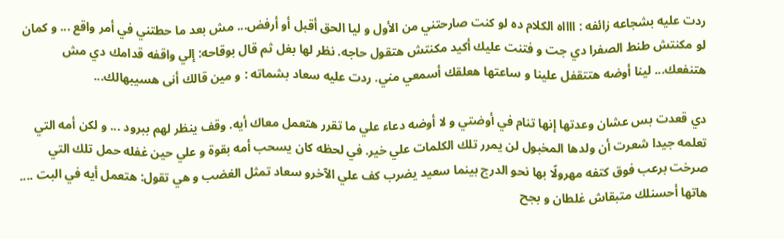ردت عليه بشجاعه زائفه : ااااه الكلام ده لو كنت صارحتني من الأول و ليا الحق أقبل أو أرفض... مش بعد ما حطتني في أمر واقع ... و كمان لو مكنتش طنط الصفرا دي جت و فتنت عليك أكيد مكنتش هتقول حاجه. نظر لها بغل ثم قال بوقاحه: إلي واقفه قدامك دي مش هتنفعك... لينا أوضه هتتقفل علينا و ساعتها هعلقك أسمعي مني. ردت عليه سعاد بشماته : و مين قالك أنى هسيبهالك...

دي قعدت بس عشان وعدتها إنها تنام في أوضتي و لا أوضه دعاء علي ما تقرر هتعمل معاك أيه. وقف ينظر لهم ببرود ... و لكن أمه التي تعلمه جيدا شعرت أن ولدها المخبول لن يمرر تلك الكلمات علي خير. في لحظه كان يسحب أمه بقوة و علي حين غفله حمل تلك التي صرخت برعب فوق كتفه مهرولًا بها نحو الدرج بينما سعيد يضرب كف علي الآخرو سعاد تمثل الغضب و هي تقول: هتعمل أيه في البت .... هاتها أحسنلك متبقاش غلطان و بجح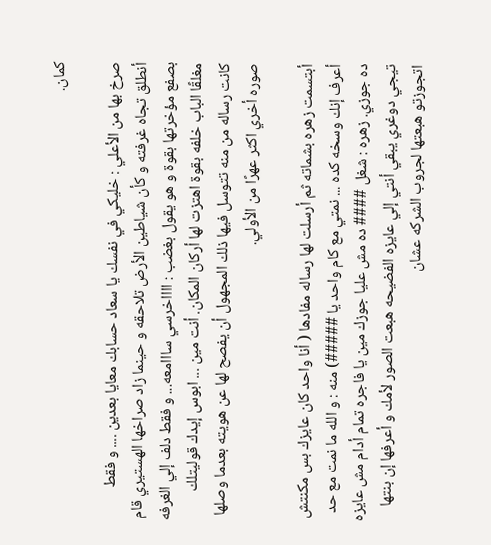كمان.

صرخ بها من الأعلي : خليكي في نفسك يا سعاد حسابك معايا بعدين .... و فقط أنطلق تجاه غرفته و كأن شياطين الأرض تلاحقه و حينما زاد صراخها الهستيري قام بصفع مؤخرتها بقوة و هو يقول بغضب : ااااخرسي سااامعه... و فقط دلف إلي الغرفه مغلقًا الباب خلفه بقوة اهتزت لها أركان المكان. أنت مين ... ابوس إيدك قوليتلك كانت رساله من منه تتوسل فيها ذلك المجهول أن يفصح لها عن هويته بعدما وصلها صوره أخري اكثر عهرًا من الأولي.

أبتسمت زهره بشماته ثم أرسلت لها رساله مفادها ( أنا واحد كان عايزك بس مكنتش أعرف إنك وسخه كده ... نمتي مع كام واحد يا #####) منه : و الله ما نمت مع حد ده جوزي. زهره : شغل #### ده مش عليا جوزك مين يا فاجره تمام أدام مش عايزه تيجي دوغري يبقي أنتي إلي عايزه الفضيحه هبعت الصور لأمك و أعرفها إن بنتها اتجوزتو هبعتها لجروب الشركه عشان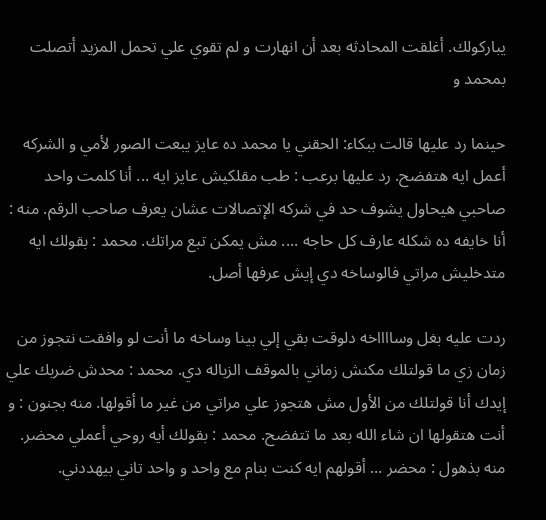يباركولك. أغلقت المحادثه بعد أن انهارت و لم تقوي علي تحمل المزيد أتصلت بمحمد و

حينما رد عليها قالت ببكاء: الحقني يا محمد ده عايز يبعت الصور لأمي و الشركه أعمل ايه هتفضح. رد عليها برعب : طب مقلكيش عايز ايه ... أنا كلمت واحد صاحبي هيحاول يشوف حد في شركه الإتصالات عشان يعرف صاحب الرقم. منه : أنا خايفه ده شكله عارف كل حاجه .... مش يمكن تبع مراتك. محمد : بقولك ايه متدخليش مراتي فالوساخه دي إيش عرفها أصل.

ردت عليه بغل وسااااخه دلوقت بقي إلي بينا وساخه ما أنت لو وافقت نتجوز من زمان زي ما قولتلك مكنش زماني بالموقف الزباله دي. محمد : محدش ضربك علي إيدك أنا قولتلك من الأول مش هتجوز علي مراتي من غير ما أقولها. منه بجنون : و أنت هتقولها ان شاء الله بعد ما تتفضح. محمد : بقولك أيه روحي أعملي محضر. منه بذهول : محضر ... أقولهم ايه كنت بنام مع واحد و واحد تاني بيهددني.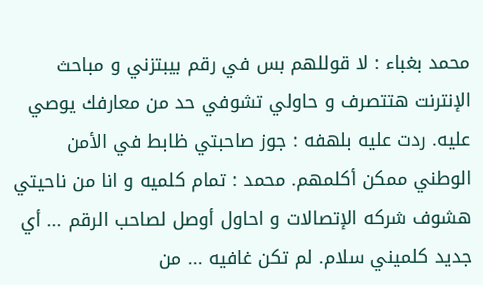محمد بغباء : لا قوللهم بس في رقم بيبتزني و مباحث الإنترنت هتتصرف و حاولي تشوفي حد من معارفك يوصي عليه. ردت عليه بلهفه : جوز صاحبتي ظابط في الأمن الوطني ممكن أكلمهم. محمد : تمام كلميه و انا من ناحيتي هشوف شركه الإتصالات و احاول أوصل لصاحب الرقم ... أي جديد كلميني سلام. لم تكن غافيه ... من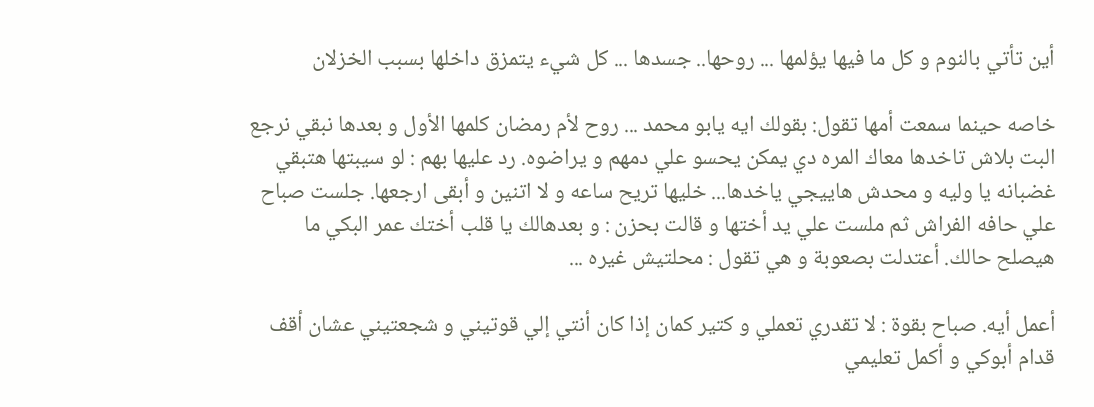أين تأتي بالنوم و كل ما فيها يؤلمها ... روحها.. جسدها ... كل شيء يتمزق داخلها بسبب الخزلان

خاصه حينما سمعت أمها تقول: بقولك ايه يابو محمد ... روح لأم رمضان كلمها الأول و بعدها نبقي نرجع البت بلاش تاخدها معاك المره دي يمكن يحسو علي دمهم و يراضوه. رد عليها بهم : لو سيبتها هتبقي غضبانه يا وليه و محدش هاييجي ياخدها... خليها تريح ساعه و لا اتنين و أبقى ارجعها. جلست صباح علي حافه الفراش ثم ملست علي يد أختها و قالت بحزن : و بعدهالك يا قلب أختك عمر البكي ما هيصلح حالك. أعتدلت بصعوبة و هي تقول : محلتيش غيره ...

أعمل أيه. صباح بقوة : لا تقدري تعملي و كتير كمان إذا كان أنتي إلي قوتيني و شجعتيني عشان أقف قدام أبوكي و أكمل تعليمي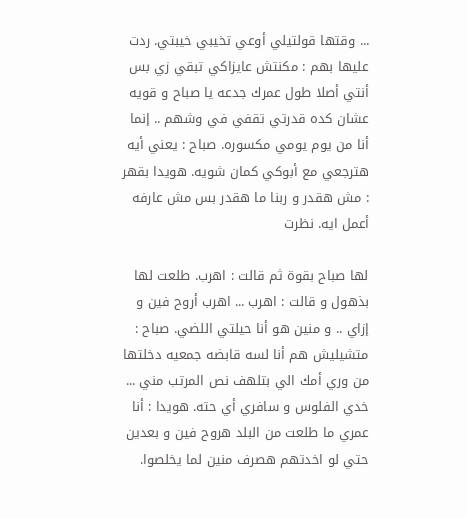... وقتها قولتيلي أوعي تخيبي خيبتي. ردت عليها بهم : مكنتش عايزاكي تبقي زي بس أنتي أصلا طول عمرك جدعه يا صباح و قويه عشان كده قدرتي تقفي في وشهم .. إنما أنا من يوم يومي مكسوره. صباح : يعني أيه هترجعي مع أبوكي كمان شويه. هويدا بقهر : مش هقدر و ربنا ما هقدر بس مش عارفه أعمل ايه. نظرت

لها صباح بقوة ثم قالت : اهرب. طلعت لها بذهول و قالت : اهرب ... اهرب أروح فين و إزاي .. و منين هو أنا حيلتي اللضي. صباح : متشيليش هم أنا لسه قابضه جمعيه دخلتها من وري أمك الي بتلهف نص المرتب مني ... خدي الفلوس و سافري أي حته. هويدا : أنا عمري ما طلعت من البلد هروح فين و بعدين حتي لو اخدتهم هصرف منين لما يخلصوا.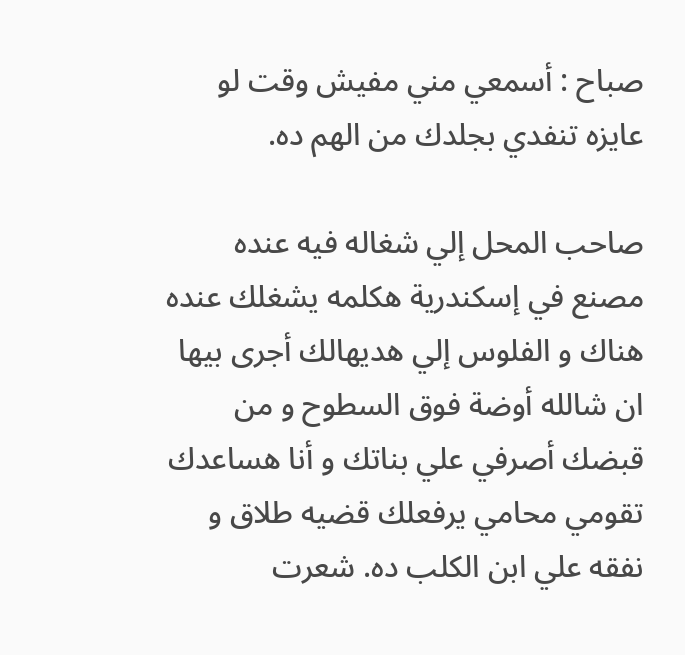صباح : أسمعي مني مفيش وقت لو عايزه تنفدي بجلدك من الهم ده.

صاحب المحل إلي شغاله فيه عنده مصنع في إسكندرية هكلمه يشغلك عنده هناك و الفلوس إلي هديهالك أجرى بيها ان شالله أوضة فوق السطوح و من قبضك أصرفي علي بناتك و أنا هساعدك تقومي محامي يرفعلك قضيه طلاق و نفقه علي ابن الكلب ده. شعرت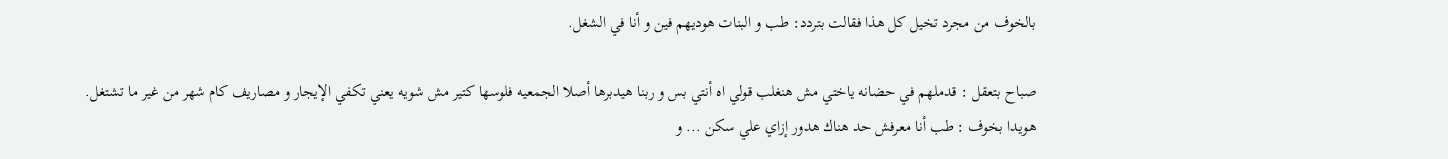بالخوف من مجرد تخيل كل هذا فقالت بتردد: طب و البنات هوديهم فين و أنا في الشغل.

صباح بتعقل : قدملهم في حضانه ياختي مش هنغلب قولي اه أنتي بس و ربنا هيدبرها أصلا الجمعيه فلوسها كتير مش شويه يعني تكفي الإيجار و مصاريف كام شهر من غير ما تشتغل. هويدا بخوف : طب أنا معرفش حد هناك هدور إزاي علي سكن ... و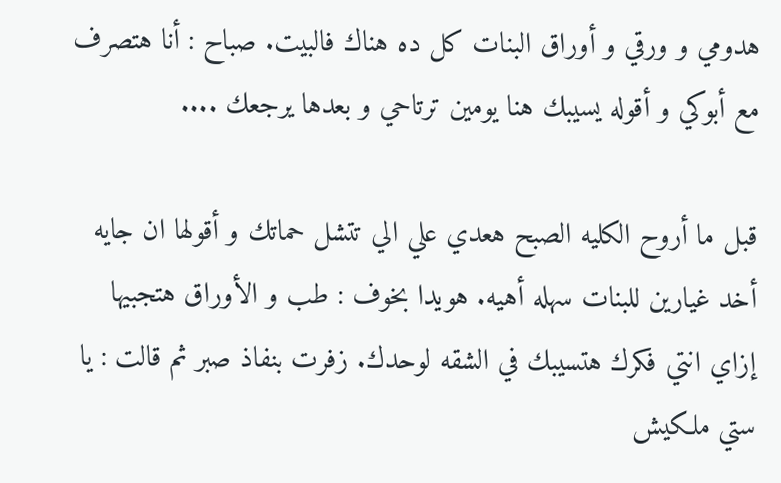هدومي و ورقي و أوراق البنات كل ده هناك فالبيت. صباح : أنا هتصرف مع أبوكي و أقوله يسيبك هنا يومين ترتاحي و بعدها يرجعك ....

قبل ما أروح الكليه الصبح هعدي علي الي تتشل حماتك و أقولها ان جايه أخد غيارين للبنات سهله أهيه. هويدا بخوف : طب و الأوراق هتجبيها إزاي انتي فكرك هتسيبك في الشقه لوحدك. زفرت بنفاذ صبر ثم قالت : يا ستي ملكيش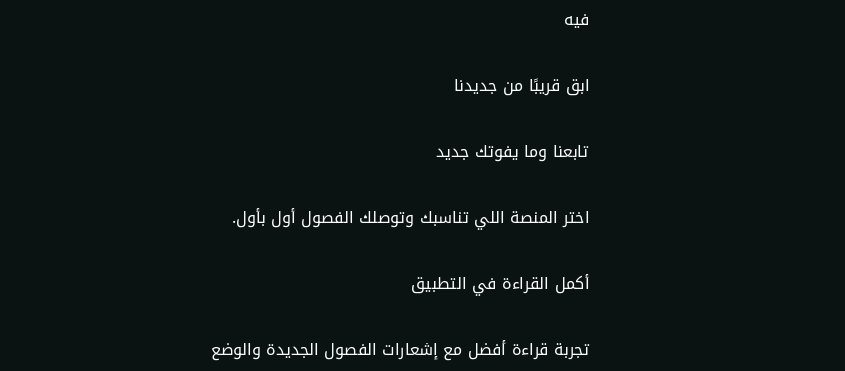فيه

ابق قريبًا من جديدنا

تابعنا وما يفوتك جديد

اختر المنصة اللي تناسبك وتوصلك الفصول أول بأول.

أكمل القراءة في التطبيق

تجربة قراءة أفضل مع إشعارات الفصول الجديدة والوضع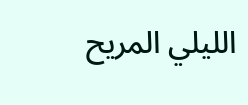الليلي المريح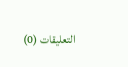التعليقات (0)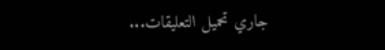جاري تحميل التعليقات...